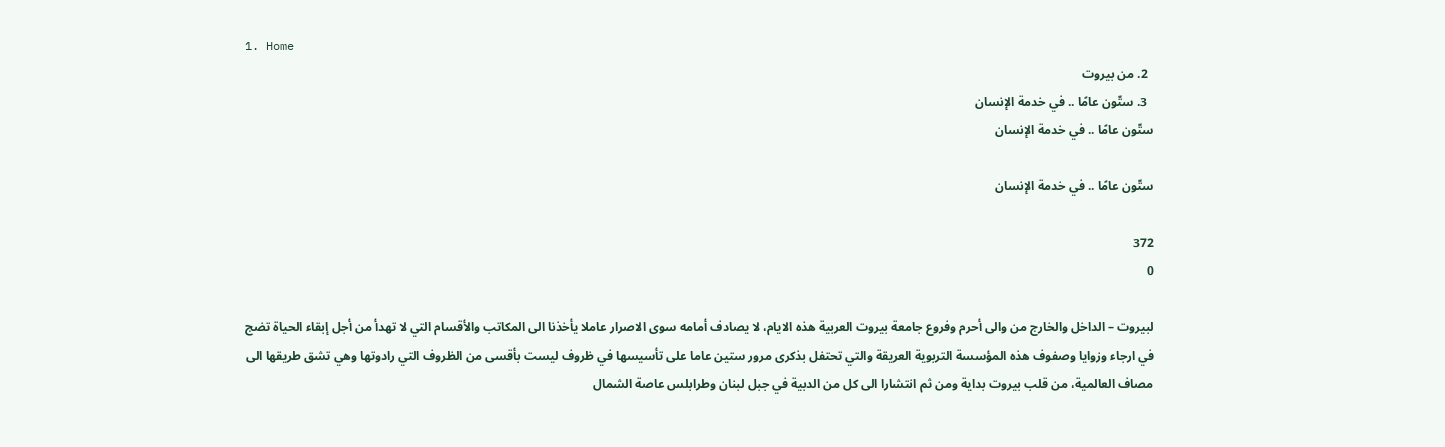1. Home
  2. من بيروت
  3. ستّون عامًا .. في خدمة الإنسان
ستّون عامًا .. في خدمة الإنسان

ستّون عامًا .. في خدمة الإنسان

372
0

لبيروت – الداخل والخارج من والى أحرم وفروع جامعة بيروت العربية هذه الايام، لا يصادف أمامه سوى الاصرار عاملا يأخذنا الى المكاتب والأقسام التي لا تهدأ من أجل إبقاء الحياة تضج في ارجاء وزوايا وصفوف هذه المؤسسة التربوية العريقة والتي تحتفل بذكرى مرور ستين عاما على تأسيسها في ظروف ليست بأقسى من الظروف التي رادوتها وهي تشق طريقها الى مصاف العالمية، من قلب بيروت بداية ومن ثم انتشارا الى كل من الدبية في جبل لبنان وطرابلس عاصة الشمال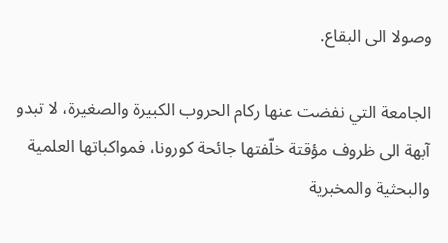وصولا الى البقاع.

الجامعة التي نفضت عنها ركام الحروب الكبيرة والصغيرة، لا تبدو آبهة الى ظروف مؤقتة خلّفتها جائحة كورونا، فمواكباتها العلمية والبحثية والمخبرية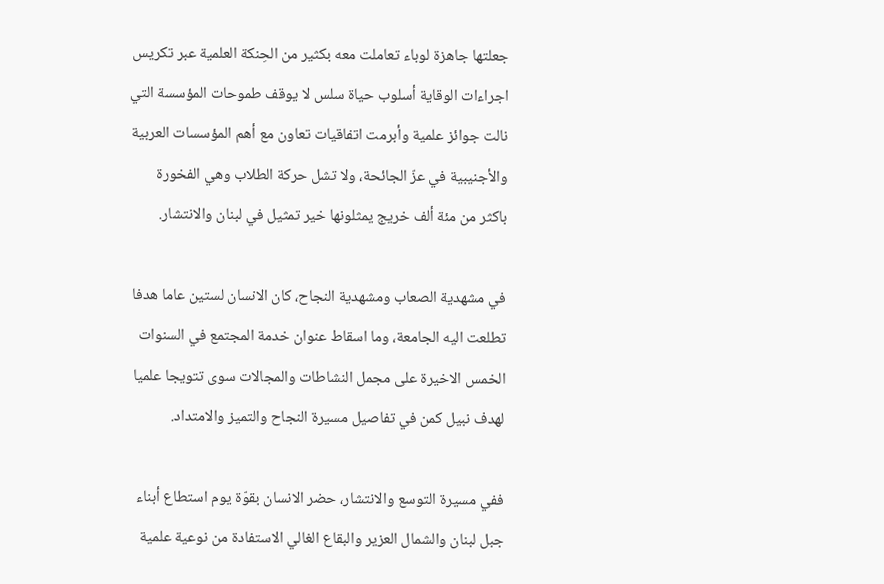جعلتها جاهزة لوباء تعاملت معه بكثير من الحِنكة العلمية عبر تكريس اجراءات الوقاية أسلوب حياة سلس لا يوقف طموحات المؤسسة التي نالت جوائز علمية وأبرمت اتفاقيات تعاون مع أهم المؤسسات العربية والأجنيبية في عزّ الجائحة، ولا تشل حركة الطلاب وهي الفخورة باكثر من مئة ألف خريج يمثلونها خير تمثيل في لبنان والانتشار.

في مشهدية الصعاب ومشهدية النجاح، كان الانسان لستين عاما هدفا تطلعت اليه الجامعة، وما اسقاط عنوان خدمة المجتمع في السنوات الخمس الاخيرة على مجمل النشاطات والمجالات سوى تتويجا علميا لهدف نبيل كمن في تفاصيل مسيرة النجاح والتميز والامتداد.

ففي مسيرة التوسع والانتشار، حضر الانسان بقوّة يوم استطاع أبناء جبل لبنان والشمال العزير والبقاع الغالي الاستفادة من نوعية علمية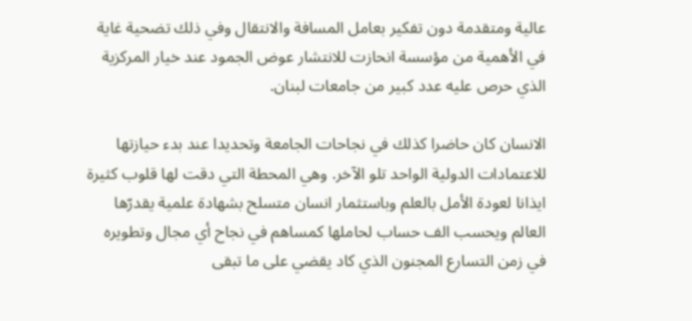عالية ومتقدمة دون تفكير بعامل المسافة والانتقال وفي ذلك تضحية غاية في الأهمية من مؤسسة انحازت للانتشار عوض الجمود عند خيار المركزية الذي حرص عليه عدد كبير من جامعات لبنان.

الانسان كان حاضرا كذلك في نجاحات الجامعة وتحديدا عند بدء حيازتها للاعتمادات الدولية الواحد تلو الآخر. وهي المحطة التي دقت لها قلوب كثيرة ايذانا لعودة الأمل بالعلم وباستثمار انسان متسلح بشهادة علمية يقدرّها العالم ويحسب الف حساب لحاملها كمساهم في نجاح أي مجال وتطويره في زمن التسارع المجنون الذي كاد يقضي على ما تبقى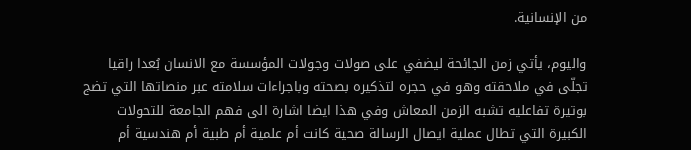من الإنسانية.

واليوم، يأتي زمن الجائحة ليضفي على صولات وجولات المؤسسة مع الانسان بُعدا راقيا تجلّى في ملاحقته وهو في حجره لتذكيره بصحته وباجراءات سلامته عبر منصاتها التي تضج بوتيرة تفاعليه تشبه الزمن المعاش وفي هذا ايضا اشارة الى فهم الجامعة للتحولات الكبيرة التي تطال عملية ايصال الرسالة صحية كانت أم علمية أم طبية أم هندسية أم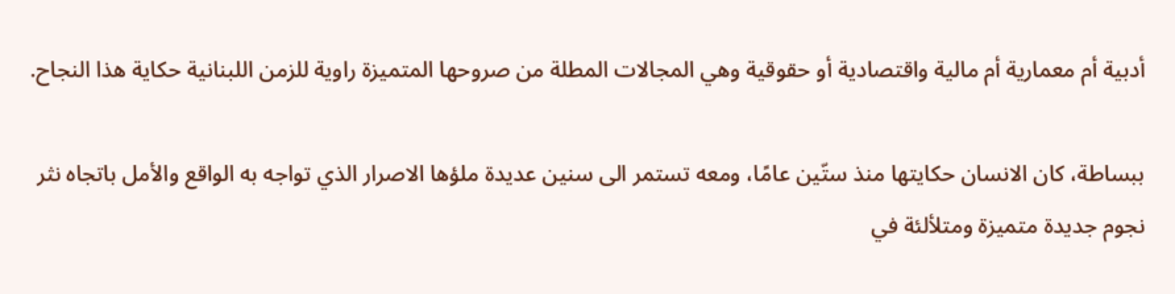أدبية أم معمارية أم مالية واقتصادية أو حقوقية وهي المجالات المطلة من صروحها المتميزة راوية للزمن اللبنانية حكاية هذا النجاح.

ببساطة، كان الانسان حكايتها منذ ستّين عامًا، ومعه تستمر الى سنين عديدة ملؤها الاصرار الذي تواجه به الواقع والأمل باتجاه نثر نجوم جديدة متميزة ومتلألئة في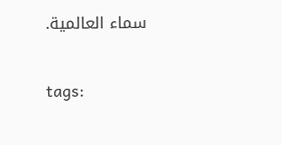سماء العالمية.


tags: